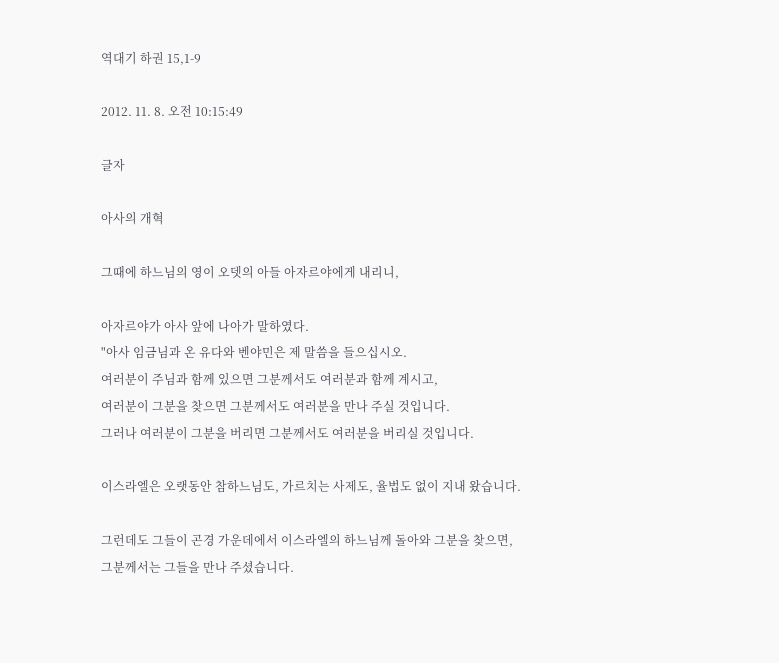역대기 하권 15,1-9

2012. 11. 8. 오전 10:15:49

글자

아사의 개혁

그때에 하느님의 영이 오뎃의 아들 아자르야에게 내리니,

아자르야가 아사 앞에 나아가 말하였다.
"아사 임금님과 온 유다와 벤야민은 제 말씀을 들으십시오.
여러분이 주님과 함께 있으면 그분께서도 여러분과 함께 계시고,
여러분이 그분을 찾으면 그분께서도 여러분을 만나 주실 것입니다.
그러나 여러분이 그분을 버리면 그분께서도 여러분을 버리실 것입니다.

이스라엘은 오랫동안 참하느님도, 가르치는 사제도, 율법도 없이 지내 왔습니다.

그런데도 그들이 곤경 가운데에서 이스라엘의 하느님께 돌아와 그분을 찾으면,
그분께서는 그들을 만나 주셨습니다.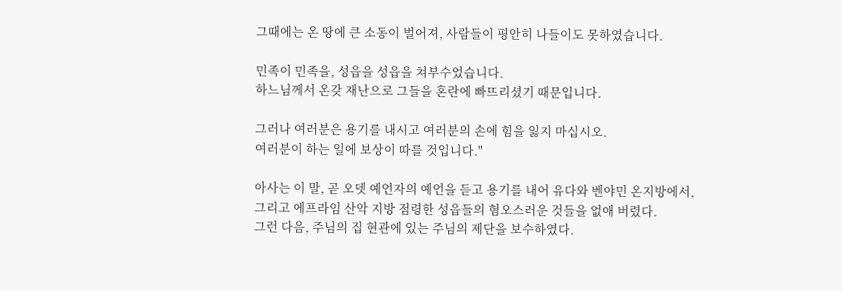그때에는 온 땅에 큰 소동이 벌어져, 사람들이 평안히 나들이도 못하였습니다.

민족이 민족을, 성읍을 성읍을 쳐부수었습니다.
하느님께서 온갖 재난으로 그들을 혼란에 빠뜨리셨기 때문입니다.

그러나 여러분은 용기를 내시고 여러분의 손에 힘을 잃지 마십시오.
여러분이 하는 일에 보상이 따를 것입니다."

아사는 이 말, 곧 오뎃 예언자의 예언을 듣고 용기를 내어 유다와 벤야민 온지방에서,
그리고 에프라임 산악 지방 점령한 성읍들의 혐오스러운 것들을 없애 버렸다.
그런 다음, 주님의 집 현관에 있는 주님의 제단을 보수하였다.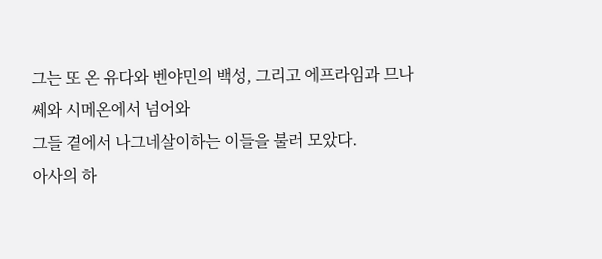그는 또 온 유다와 벤야민의 백성, 그리고 에프라임과 므나쎄와 시메온에서 넘어와
그들 곁에서 나그네살이하는 이들을 불러 모았다.
아사의 하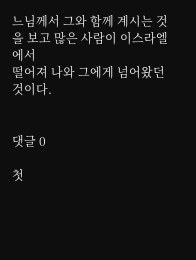느님께서 그와 함께 계시는 것을 보고 많은 사람이 이스라엘에서
떨어져 나와 그에게 넘어왔던 것이다.


댓글 0

첫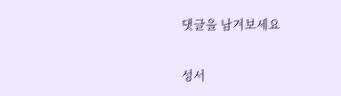댓글을 남겨보세요

성서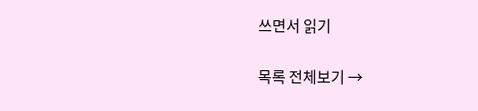쓰면서 읽기

목록 전체보기 →